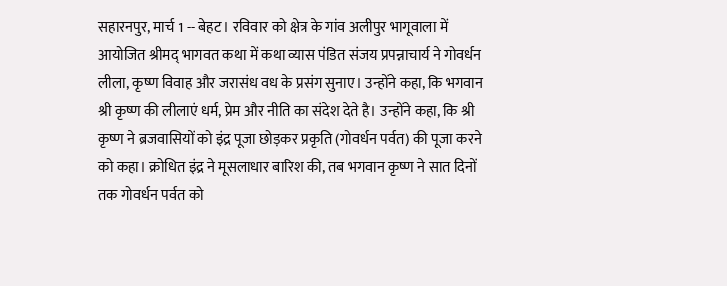सहारनपुर, मार्च 1 -- बेहट। रविवार को क्षेत्र के गांव अलीपुर भागूवाला में आयोजित श्रीमद् भागवत कथा में कथा व्यास पंडित संजय प्रपन्नाचार्य ने गोवर्धन लीला, कृष्ण विवाह और जरासंध वध के प्रसंग सुनाए। उन्होंने कहा, कि भगवान श्री कृष्ण की लीलाएं धर्म, प्रेम और नीति का संदेश देते है। उन्होंने कहा, कि श्री कृष्ण ने ब्रजवासियों को इंद्र पूजा छोड़कर प्रकृति (गोवर्धन पर्वत) की पूजा करने को कहा। क्रोधित इंद्र ने मूसलाधार बारिश की, तब भगवान कृष्ण ने सात दिनों तक गोवर्धन पर्वत को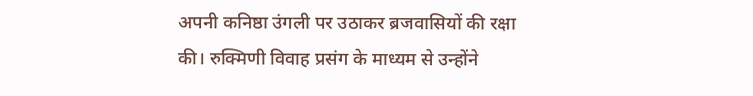अपनी कनिष्ठा उंगली पर उठाकर ब्रजवासियों की रक्षा की। रुक्मिणी विवाह प्रसंग के माध्यम से उन्होंने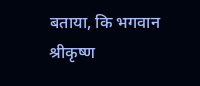बताया, कि भगवान श्रीकृष्ण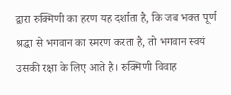द्वारा रुक्मिणी का हरण यह दर्शाता है, कि जब भक्त पूर्ण श्रद्धा से भगवान का स्मरण करता है, तो भगवान स्वयं उसकी रक्षा के लिए आते है। रुक्मिणी विवाह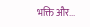भक्ति और...